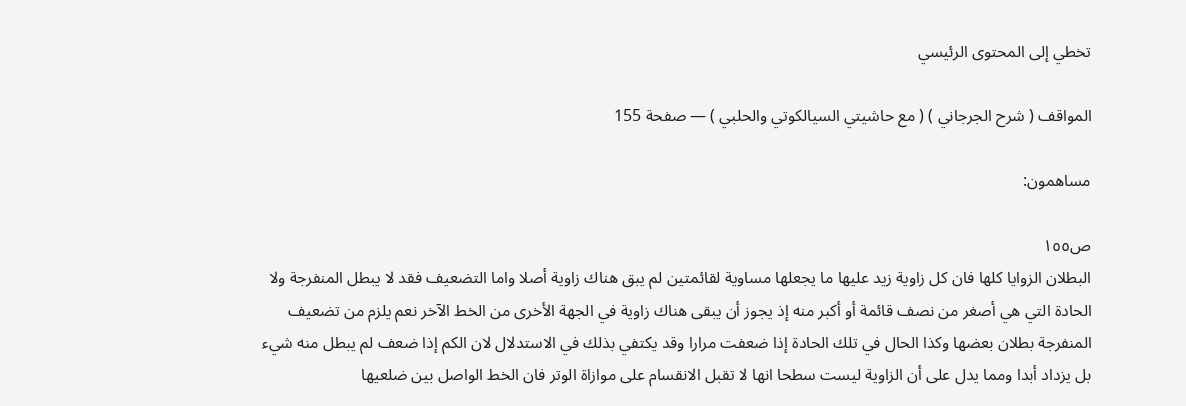تخطي إلى المحتوى الرئيسي

المواقف ( شرح الجرجاني ) ( مع حاشيتي السيالكوتي والحلبي ) — صفحة 155

مساهمون:

ص١٥٥
البطلان الزوايا كلها فان كل زاوية زيد عليها ما يجعلها مساوية لقائمتين لم يبق هناك زاوية أصلا واما التضعيف فقد لا يبطل المنفرجة ولا الحادة التي هي أصغر من نصف قائمة أو أكبر منه إذ يجوز أن يبقى هناك زاوية في الجهة الأخرى من الخط الآخر نعم يلزم من تضعيف المنفرجة بطلان بعضها وكذا الحال في تلك الحادة إذا ضعفت مرارا وقد يكتفي بذلك في الاستدلال لان الكم إذا ضعف لم يبطل منه شيء بل يزداد أبدا ومما يدل على أن الزاوية ليست سطحا انها لا تقبل الانقسام على موازاة الوتر فان الخط الواصل بين ضلعيها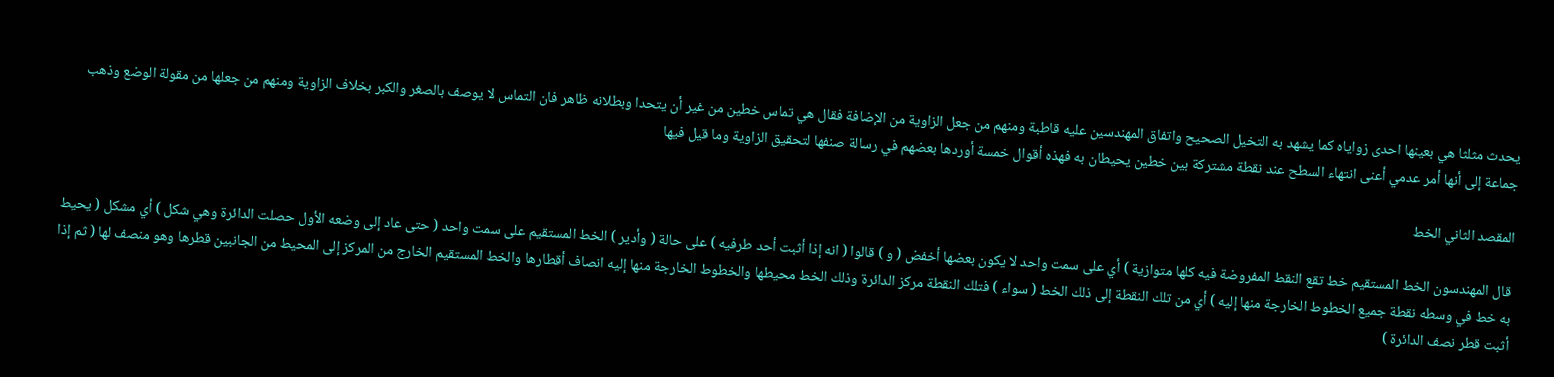يحدث مثلثا هي بعينها احدى زواياه كما يشهد به التخيل الصحيح واتفاق المهندسين عليه قاطبة ومنهم من جعل الزاوية من الإضافة فقال هي تماس خطين من غير أن يتحدا وبطلانه ظاهر فان التماس لا يوصف بالصغر والكبر بخلاف الزاوية ومنهم من جعلها من مقولة الوضع وذهب جماعة إلى أنها أمر عدمي أعنى انتهاء السطح عند نقطة مشتركة بين خطين يحيطان به فهذه أقوال خمسة أوردها بعضهم في رسالة صنفها لتحقيق الزاوية وما قيل فيها

المقصد الثاني الخط

قال المهندسون الخط المستقيم خط تقع النقط المفروضة فيه كلها متوازية ) أي على سمت واحد لا يكون بعضها أخفض ( و ) قالوا ( انه إذا أثبت أحد طرفيه ) على حالة ( وأدير ) الخط المستقيم على سمت واحد ( حتى عاد إلى وضعه الأول حصلت الدائرة وهي شكل ) أي مشكل ( يحيط به خط في وسطه نقطة جميع الخطوط الخارجة منها إليه ) أي من تلك النقطة إلى ذلك الخط ( سواء ) فتلك النقطة مركز الدائرة وذلك الخط محيطها والخطوط الخارجة منها إليه انصاف أقطارها والخط المستقيم الخارج من المركز إلى المحيط من الجانبين قطرها وهو منصف لها ( ثم إذا أثبت قطر نصف الدائرة )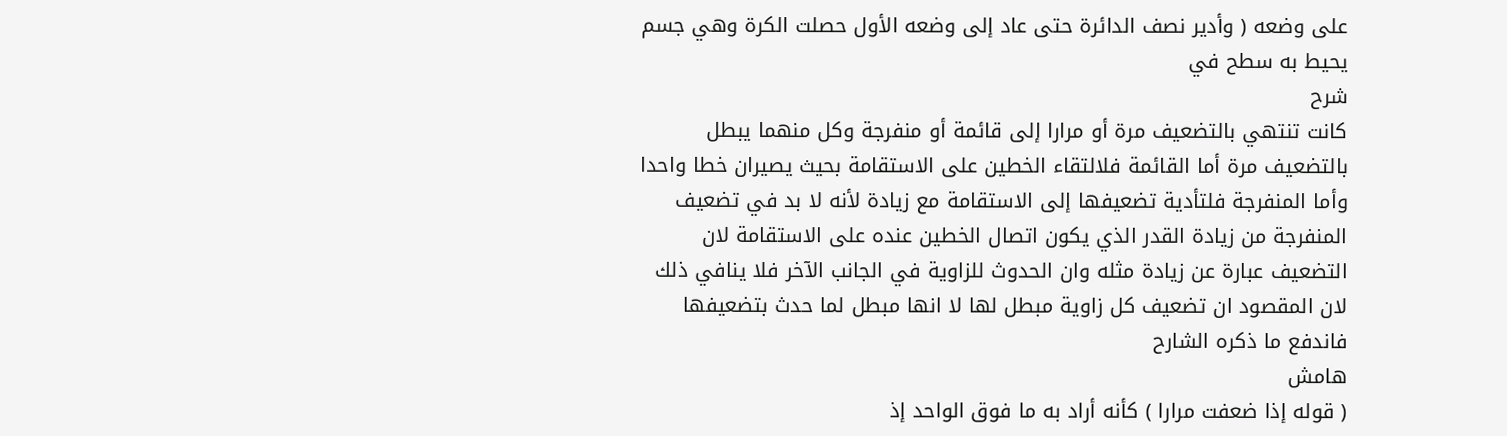على وضعه ( وأدير نصف الدائرة حتى عاد إلى وضعه الأول حصلت الكرة وهي جسم يحيط به سطح في
شرح
كانت تنتهي بالتضعيف مرة أو مرارا إلى قائمة أو منفرجة وكل منهما يبطل بالتضعيف مرة أما القائمة فلالتقاء الخطين على الاستقامة بحيث يصيران خطا واحدا وأما المنفرجة فلتأدية تضعيفها إلى الاستقامة مع زيادة لأنه لا بد في تضعيف المنفرجة من زيادة القدر الذي يكون اتصال الخطين عنده على الاستقامة لان التضعيف عبارة عن زيادة مثله وان الحدوث للزاوية في الجانب الآخر فلا ينافي ذلك لان المقصود ان تضعيف كل زاوية مبطل لها لا انها مبطل لما حدث بتضعيفها فاندفع ما ذكره الشارح
هامش
( قوله إذا ضعفت مرارا ) كأنه أراد به ما فوق الواحد إذ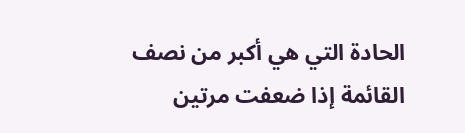الحادة التي هي أكبر من نصف القائمة إذا ضعفت مرتين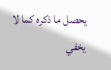يحصل ما ذكره كما لا يخفي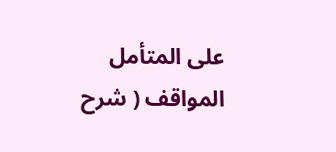على المتأمل
المواقف ( شرح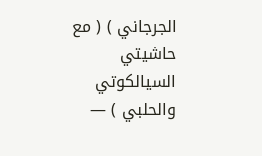الجرجاني ) ( مع حاشيتي السيالكوتي والحلبي ) —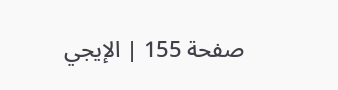صفحة 155 | الإيجي